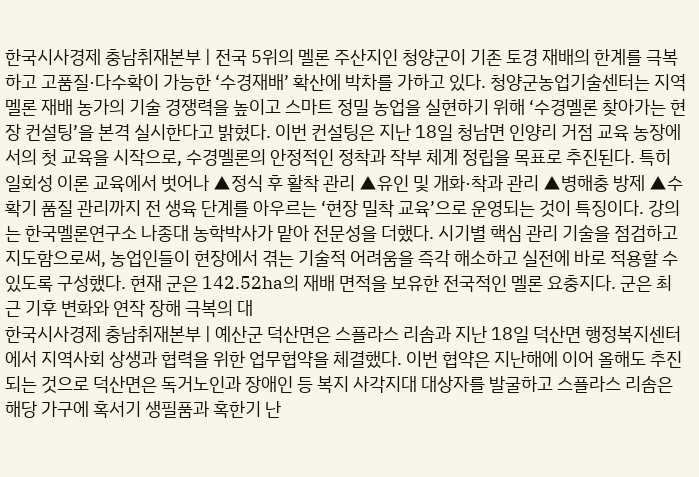한국시사경제 충남취재본부 | 전국 5위의 멜론 주산지인 청양군이 기존 토경 재배의 한계를 극복하고 고품질·다수확이 가능한 ‘수경재배’ 확산에 박차를 가하고 있다. 청양군농업기술센터는 지역 멜론 재배 농가의 기술 경쟁력을 높이고 스마트 정밀 농업을 실현하기 위해 ‘수경멜론 찾아가는 현장 컨설팅’을 본격 실시한다고 밝혔다. 이번 컨설팅은 지난 18일 청남면 인양리 거점 교육 농장에서의 첫 교육을 시작으로, 수경멜론의 안정적인 정착과 작부 체계 정립을 목표로 추진된다. 특히 일회성 이론 교육에서 벗어나 ▲정식 후 활착 관리 ▲유인 및 개화·착과 관리 ▲병해충 방제 ▲수확기 품질 관리까지 전 생육 단계를 아우르는 ‘현장 밀착 교육’으로 운영되는 것이 특징이다. 강의는 한국멜론연구소 나종대 농학박사가 맡아 전문성을 더했다. 시기별 핵심 관리 기술을 점검하고 지도함으로써, 농업인들이 현장에서 겪는 기술적 어려움을 즉각 해소하고 실전에 바로 적용할 수 있도록 구성했다. 현재 군은 142.52ha의 재배 면적을 보유한 전국적인 멜론 요충지다. 군은 최근 기후 변화와 연작 장해 극복의 대
한국시사경제 충남취재본부 | 예산군 덕산면은 스플라스 리솜과 지난 18일 덕산면 행정복지센터에서 지역사회 상생과 협력을 위한 업무협약을 체결했다. 이번 협약은 지난해에 이어 올해도 추진되는 것으로 덕산면은 독거노인과 장애인 등 복지 사각지대 대상자를 발굴하고 스플라스 리솜은 해당 가구에 혹서기 생필품과 혹한기 난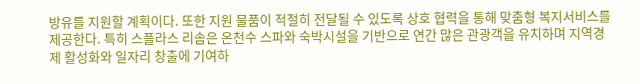방유를 지원할 계획이다. 또한 지원 물품이 적절히 전달될 수 있도록 상호 협력을 통해 맞춤형 복지서비스를 제공한다. 특히 스플라스 리솜은 온천수 스파와 숙박시설을 기반으로 연간 많은 관광객을 유치하며 지역경제 활성화와 일자리 창출에 기여하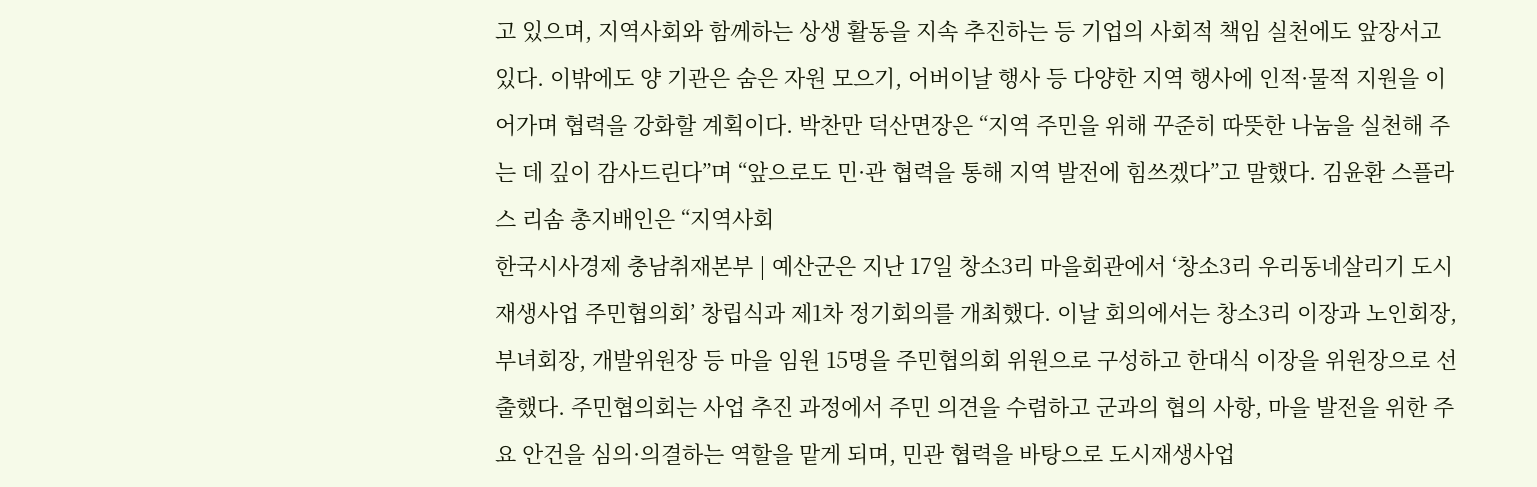고 있으며, 지역사회와 함께하는 상생 활동을 지속 추진하는 등 기업의 사회적 책임 실천에도 앞장서고 있다. 이밖에도 양 기관은 숨은 자원 모으기, 어버이날 행사 등 다양한 지역 행사에 인적·물적 지원을 이어가며 협력을 강화할 계획이다. 박찬만 덕산면장은 “지역 주민을 위해 꾸준히 따뜻한 나눔을 실천해 주는 데 깊이 감사드린다”며 “앞으로도 민·관 협력을 통해 지역 발전에 힘쓰겠다”고 말했다. 김윤환 스플라스 리솜 총지배인은 “지역사회
한국시사경제 충남취재본부 | 예산군은 지난 17일 창소3리 마을회관에서 ‘창소3리 우리동네살리기 도시재생사업 주민협의회’ 창립식과 제1차 정기회의를 개최했다. 이날 회의에서는 창소3리 이장과 노인회장, 부녀회장, 개발위원장 등 마을 임원 15명을 주민협의회 위원으로 구성하고 한대식 이장을 위원장으로 선출했다. 주민협의회는 사업 추진 과정에서 주민 의견을 수렴하고 군과의 협의 사항, 마을 발전을 위한 주요 안건을 심의·의결하는 역할을 맡게 되며, 민관 협력을 바탕으로 도시재생사업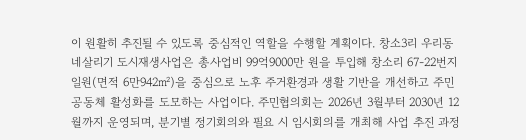이 원활히 추진될 수 있도록 중심적인 역할을 수행할 계획이다. 창소3리 우리동네살리기 도시재생사업은 총사업비 99억9000만 원을 투입해 창소리 67-22번지 일원(면적 6만942㎡)을 중심으로 노후 주거환경과 생활 기반을 개선하고 주민 공동체 활성화를 도모하는 사업이다. 주민협의회는 2026년 3월부터 2030년 12월까지 운영되며, 분기별 정기회의와 필요 시 임시회의를 개최해 사업 추진 과정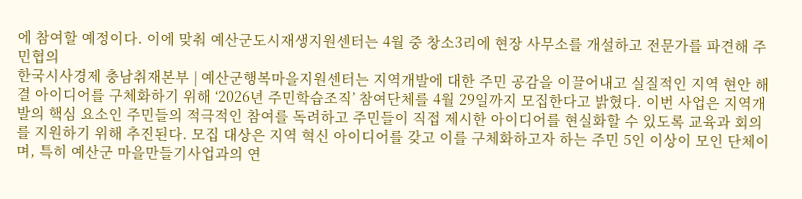에 참여할 예정이다. 이에 맞춰 예산군도시재생지원센터는 4월 중 창소3리에 현장 사무소를 개설하고 전문가를 파견해 주민협의
한국시사경제 충남취재본부 | 예산군행복마을지원센터는 지역개발에 대한 주민 공감을 이끌어내고 실질적인 지역 현안 해결 아이디어를 구체화하기 위해 ‘2026년 주민학습조직’ 참여단체를 4월 29일까지 모집한다고 밝혔다. 이번 사업은 지역개발의 핵심 요소인 주민들의 적극적인 참여를 독려하고 주민들이 직접 제시한 아이디어를 현실화할 수 있도록 교육과 회의를 지원하기 위해 추진된다. 모집 대상은 지역 혁신 아이디어를 갖고 이를 구체화하고자 하는 주민 5인 이상이 모인 단체이며, 특히 예산군 마을만들기사업과의 연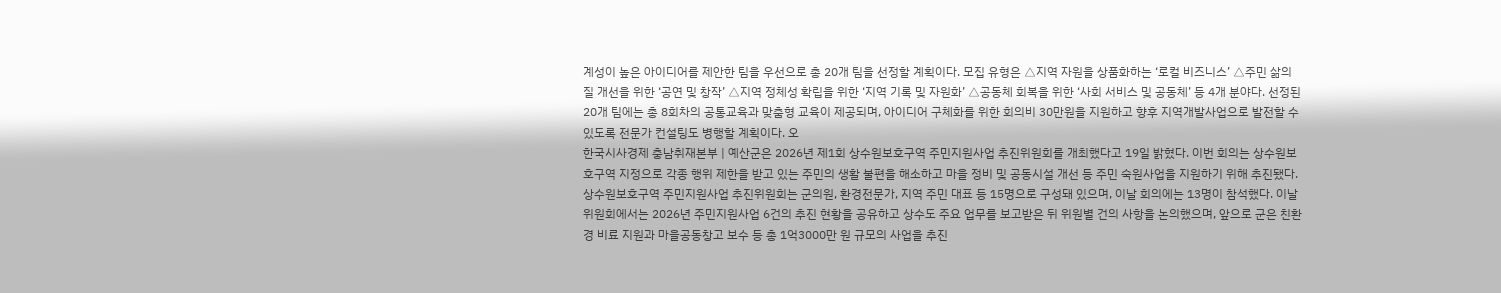계성이 높은 아이디어를 제안한 팀을 우선으로 총 20개 팀을 선정할 계획이다. 모집 유형은 △지역 자원을 상품화하는 ‘로컬 비즈니스’ △주민 삶의 질 개선을 위한 ‘공연 및 창작’ △지역 정체성 확립을 위한 ‘지역 기록 및 자원화’ △공동체 회복을 위한 ‘사회 서비스 및 공동체’ 등 4개 분야다. 선정된 20개 팀에는 총 8회차의 공통교육과 맞춤형 교육이 제공되며, 아이디어 구체화를 위한 회의비 30만원을 지원하고 향후 지역개발사업으로 발전할 수 있도록 전문가 컨설팅도 병행할 계획이다. 오
한국시사경제 충남취재본부 | 예산군은 2026년 제1회 상수원보호구역 주민지원사업 추진위원회를 개최했다고 19일 밝혔다. 이번 회의는 상수원보호구역 지정으로 각종 행위 제한을 받고 있는 주민의 생활 불편을 해소하고 마을 정비 및 공동시설 개선 등 주민 숙원사업을 지원하기 위해 추진됐다. 상수원보호구역 주민지원사업 추진위원회는 군의원, 환경전문가, 지역 주민 대표 등 15명으로 구성돼 있으며, 이날 회의에는 13명이 참석했다. 이날 위원회에서는 2026년 주민지원사업 6건의 추진 현황을 공유하고 상수도 주요 업무를 보고받은 뒤 위원별 건의 사항을 논의했으며, 앞으로 군은 친환경 비료 지원과 마을공동창고 보수 등 총 1억3000만 원 규모의 사업을 추진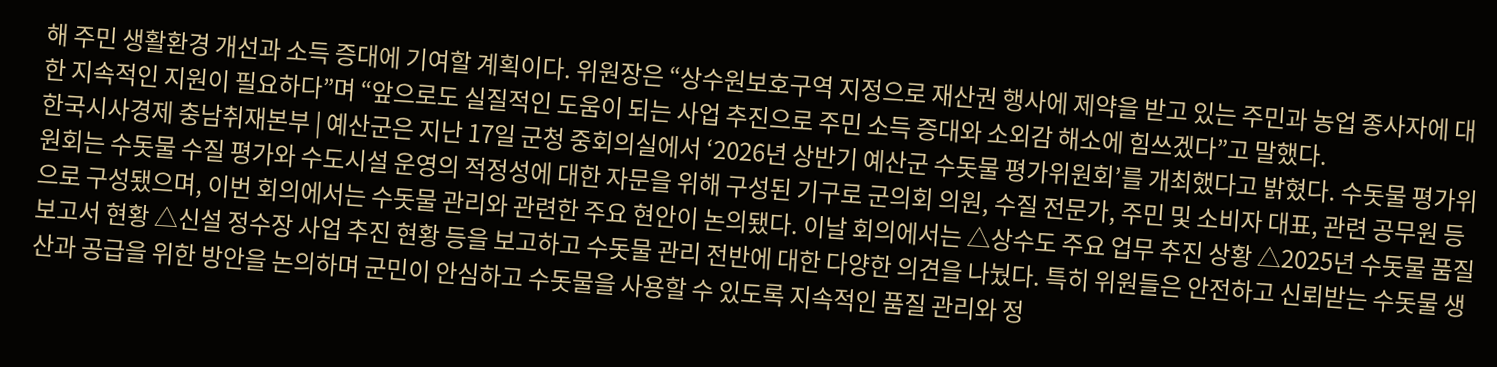해 주민 생활환경 개선과 소득 증대에 기여할 계획이다. 위원장은 “상수원보호구역 지정으로 재산권 행사에 제약을 받고 있는 주민과 농업 종사자에 대한 지속적인 지원이 필요하다”며 “앞으로도 실질적인 도움이 되는 사업 추진으로 주민 소득 증대와 소외감 해소에 힘쓰겠다”고 말했다.
한국시사경제 충남취재본부 | 예산군은 지난 17일 군청 중회의실에서 ‘2026년 상반기 예산군 수돗물 평가위원회’를 개최했다고 밝혔다. 수돗물 평가위원회는 수돗물 수질 평가와 수도시설 운영의 적정성에 대한 자문을 위해 구성된 기구로 군의회 의원, 수질 전문가, 주민 및 소비자 대표, 관련 공무원 등으로 구성됐으며, 이번 회의에서는 수돗물 관리와 관련한 주요 현안이 논의됐다. 이날 회의에서는 △상수도 주요 업무 추진 상황 △2025년 수돗물 품질보고서 현황 △신설 정수장 사업 추진 현황 등을 보고하고 수돗물 관리 전반에 대한 다양한 의견을 나눴다. 특히 위원들은 안전하고 신뢰받는 수돗물 생산과 공급을 위한 방안을 논의하며 군민이 안심하고 수돗물을 사용할 수 있도록 지속적인 품질 관리와 정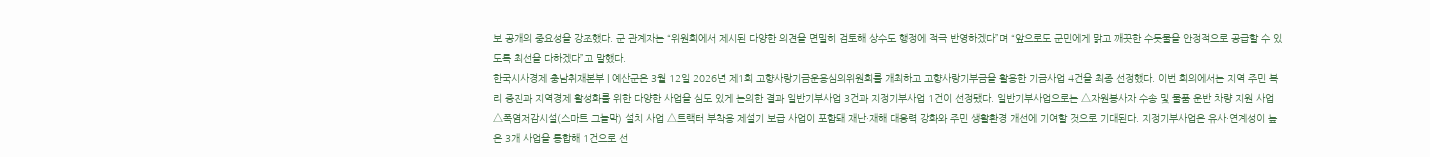보 공개의 중요성을 강조했다. 군 관계자는 “위원회에서 제시된 다양한 의견을 면밀히 검토해 상수도 행정에 적극 반영하겠다”며 “앞으로도 군민에게 맑고 깨끗한 수돗물을 안정적으로 공급할 수 있도록 최선을 다하겠다”고 말했다.
한국시사경제 충남취재본부 | 예산군은 3월 12일 2026년 제1회 고향사랑기금운용심의위원회를 개최하고 고향사랑기부금을 활용한 기금사업 4건을 최종 선정했다. 이번 회의에서는 지역 주민 복리 증진과 지역경제 활성화를 위한 다양한 사업을 심도 있게 논의한 결과 일반기부사업 3건과 지정기부사업 1건이 선정됐다. 일반기부사업으로는 △자원봉사자 수송 및 물품 운반 차량 지원 사업 △폭염저감시설(스마트 그늘막) 설치 사업 △트랙터 부착용 제설기 보급 사업이 포함돼 재난·재해 대응력 강화와 주민 생활환경 개선에 기여할 것으로 기대된다. 지정기부사업은 유사·연계성이 높은 3개 사업을 통합해 1건으로 선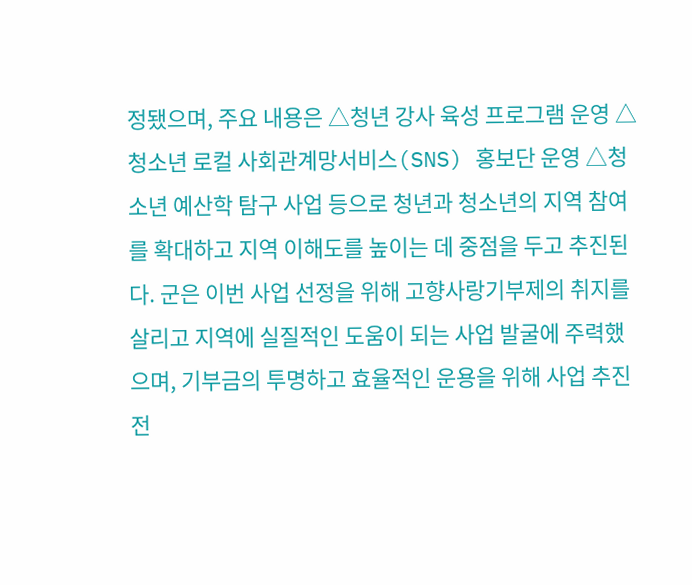정됐으며, 주요 내용은 △청년 강사 육성 프로그램 운영 △청소년 로컬 사회관계망서비스(SNS) 홍보단 운영 △청소년 예산학 탐구 사업 등으로 청년과 청소년의 지역 참여를 확대하고 지역 이해도를 높이는 데 중점을 두고 추진된다. 군은 이번 사업 선정을 위해 고향사랑기부제의 취지를 살리고 지역에 실질적인 도움이 되는 사업 발굴에 주력했으며, 기부금의 투명하고 효율적인 운용을 위해 사업 추진 전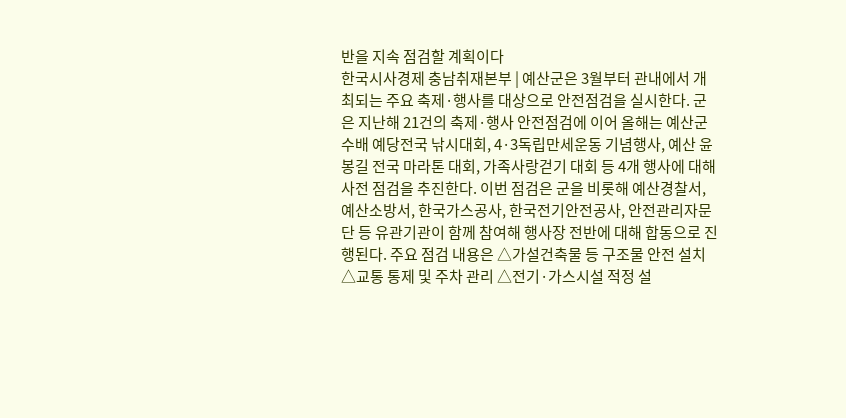반을 지속 점검할 계획이다
한국시사경제 충남취재본부 | 예산군은 3월부터 관내에서 개최되는 주요 축제·행사를 대상으로 안전점검을 실시한다. 군은 지난해 21건의 축제·행사 안전점검에 이어 올해는 예산군수배 예당전국 낚시대회, 4·3독립만세운동 기념행사, 예산 윤봉길 전국 마라톤 대회, 가족사랑걷기 대회 등 4개 행사에 대해 사전 점검을 추진한다. 이번 점검은 군을 비롯해 예산경찰서, 예산소방서, 한국가스공사, 한국전기안전공사, 안전관리자문단 등 유관기관이 함께 참여해 행사장 전반에 대해 합동으로 진행된다. 주요 점검 내용은 △가설건축물 등 구조물 안전 설치 △교통 통제 및 주차 관리 △전기·가스시설 적정 설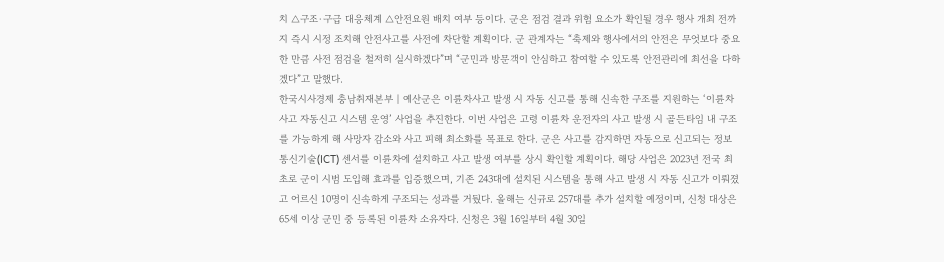치 △구조·구급 대응체계 △안전요원 배치 여부 등이다. 군은 점검 결과 위험 요소가 확인될 경우 행사 개최 전까지 즉시 시정 조치해 안전사고를 사전에 차단할 계획이다. 군 관계자는 “축제와 행사에서의 안전은 무엇보다 중요한 만큼 사전 점검을 철저히 실시하겠다”며 “군민과 방문객이 안심하고 참여할 수 있도록 안전관리에 최선을 다하겠다”고 말했다.
한국시사경제 충남취재본부 | 예산군은 이륜차사고 발생 시 자동 신고를 통해 신속한 구조를 지원하는 ‘이륜차사고 자동신고 시스템 운영’ 사업을 추진한다. 이번 사업은 고령 이륜차 운전자의 사고 발생 시 골든타임 내 구조를 가능하게 해 사망자 감소와 사고 피해 최소화를 목표로 한다. 군은 사고를 감지하면 자동으로 신고되는 정보통신기술(ICT) 센서를 이륜차에 설치하고 사고 발생 여부를 상시 확인할 계획이다. 해당 사업은 2023년 전국 최초로 군이 시범 도입해 효과를 입증했으며, 기존 243대에 설치된 시스템을 통해 사고 발생 시 자동 신고가 이뤄졌고 어르신 10명이 신속하게 구조되는 성과를 거뒀다. 올해는 신규로 257대를 추가 설치할 예정이며, 신청 대상은 65세 이상 군민 중 등록된 이륜차 소유자다. 신청은 3월 16일부터 4월 30일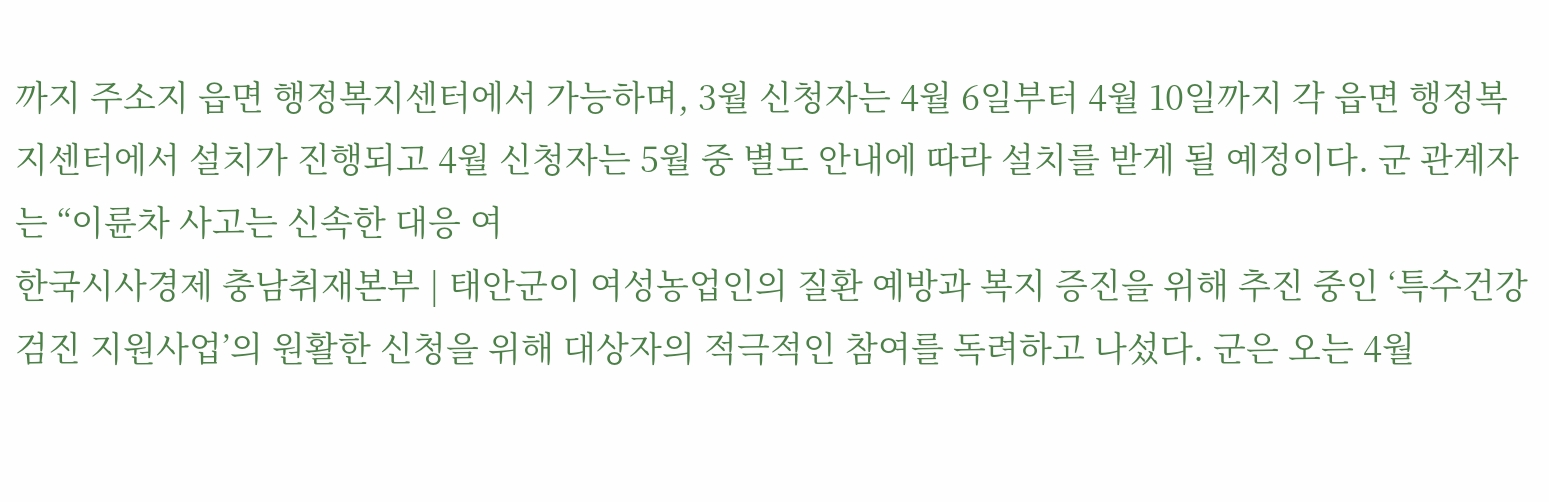까지 주소지 읍면 행정복지센터에서 가능하며, 3월 신청자는 4월 6일부터 4월 10일까지 각 읍면 행정복지센터에서 설치가 진행되고 4월 신청자는 5월 중 별도 안내에 따라 설치를 받게 될 예정이다. 군 관계자는 “이륜차 사고는 신속한 대응 여
한국시사경제 충남취재본부 | 태안군이 여성농업인의 질환 예방과 복지 증진을 위해 추진 중인 ‘특수건강검진 지원사업’의 원활한 신청을 위해 대상자의 적극적인 참여를 독려하고 나섰다. 군은 오는 4월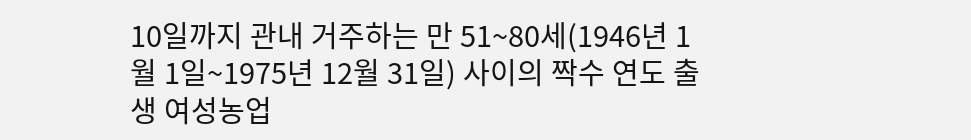10일까지 관내 거주하는 만 51~80세(1946년 1월 1일~1975년 12월 31일) 사이의 짝수 연도 출생 여성농업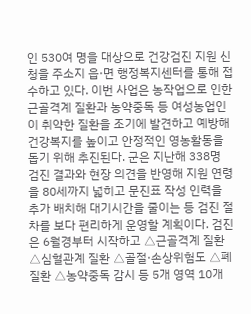인 530여 명을 대상으로 건강검진 지원 신청을 주소지 읍·면 행정복지센터를 통해 접수하고 있다. 이번 사업은 농작업으로 인한 근골격계 질환과 농약중독 등 여성농업인이 취약한 질환을 조기에 발견하고 예방해 건강복지를 높이고 안정적인 영농활동을 돕기 위해 추진된다. 군은 지난해 338명 검진 결과와 현장 의견을 반영해 지원 연령을 80세까지 넓히고 문진표 작성 인력을 추가 배치해 대기시간을 줄이는 등 검진 절차를 보다 편리하게 운영할 계획이다. 검진은 6월경부터 시작하고 △근골격계 질환 △심혈관계 질환 △골절·손상위험도 △폐질환 △농약중독 감시 등 5개 영역 10개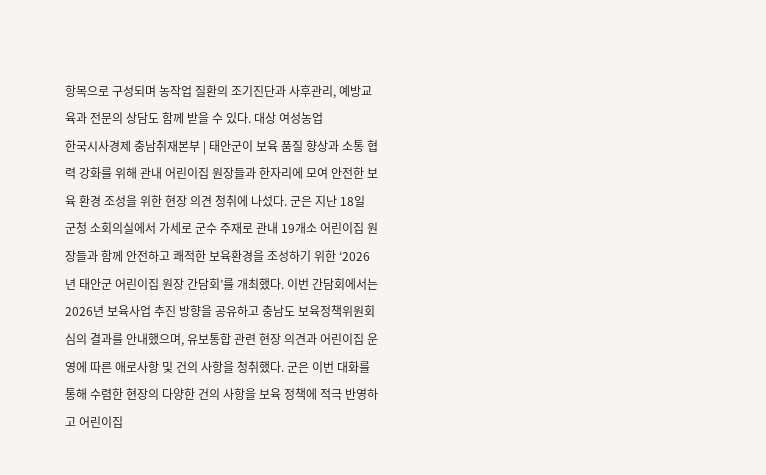항목으로 구성되며 농작업 질환의 조기진단과 사후관리, 예방교육과 전문의 상담도 함께 받을 수 있다. 대상 여성농업
한국시사경제 충남취재본부 | 태안군이 보육 품질 향상과 소통 협력 강화를 위해 관내 어린이집 원장들과 한자리에 모여 안전한 보육 환경 조성을 위한 현장 의견 청취에 나섰다. 군은 지난 18일 군청 소회의실에서 가세로 군수 주재로 관내 19개소 어린이집 원장들과 함께 안전하고 쾌적한 보육환경을 조성하기 위한 ‘2026년 태안군 어린이집 원장 간담회’를 개최했다. 이번 간담회에서는 2026년 보육사업 추진 방향을 공유하고 충남도 보육정책위원회 심의 결과를 안내했으며, 유보통합 관련 현장 의견과 어린이집 운영에 따른 애로사항 및 건의 사항을 청취했다. 군은 이번 대화를 통해 수렴한 현장의 다양한 건의 사항을 보육 정책에 적극 반영하고 어린이집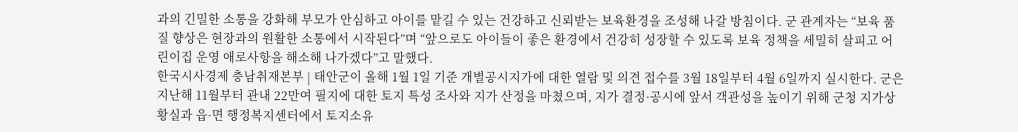과의 긴밀한 소통을 강화해 부모가 안심하고 아이를 맡길 수 있는 건강하고 신뢰받는 보육환경을 조성해 나갈 방침이다. 군 관계자는 “보육 품질 향상은 현장과의 원활한 소통에서 시작된다”며 “앞으로도 아이들이 좋은 환경에서 건강히 성장할 수 있도록 보육 정책을 세밀히 살피고 어린이집 운영 애로사항을 해소해 나가겠다”고 말했다.
한국시사경제 충남취재본부 | 태안군이 올해 1월 1일 기준 개별공시지가에 대한 열람 및 의견 접수를 3월 18일부터 4월 6일까지 실시한다. 군은 지난해 11월부터 관내 22만여 필지에 대한 토지 특성 조사와 지가 산정을 마쳤으며, 지가 결정·공시에 앞서 객관성을 높이기 위해 군청 지가상황실과 읍·면 행정복지센터에서 토지소유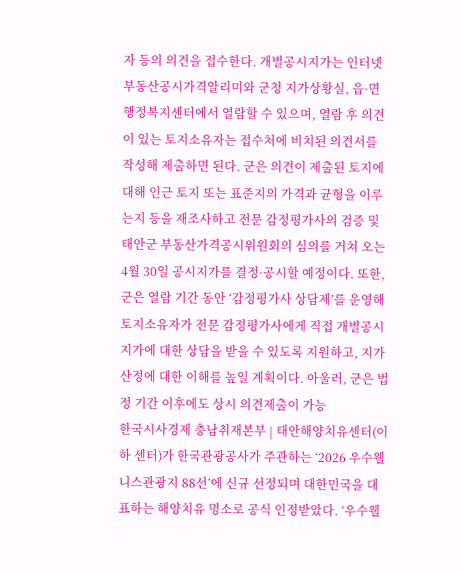자 등의 의견을 접수한다. 개별공시지가는 인터넷 부동산공시가격알리미와 군청 지가상황실, 읍·면 행정복지센터에서 열람할 수 있으며, 열람 후 의견이 있는 토지소유자는 접수처에 비치된 의견서를 작성해 제출하면 된다. 군은 의견이 제출된 토지에 대해 인근 토지 또는 표준지의 가격과 균형을 이루는지 등을 재조사하고 전문 감정평가사의 검증 및 태안군 부동산가격공시위원회의 심의를 거쳐 오는 4월 30일 공시지가를 결정·공시할 예정이다. 또한, 군은 열람 기간 동안 ‘감정평가사 상담제’를 운영해 토지소유자가 전문 감정평가사에게 직접 개별공시지가에 대한 상담을 받을 수 있도록 지원하고, 지가 산정에 대한 이해를 높일 계획이다. 아울러, 군은 법정 기간 이후에도 상시 의견제출이 가능
한국시사경제 충남취재본부 | 태안해양치유센터(이하 센터)가 한국관광공사가 주관하는 ‘2026 우수웰니스관광지 88선’에 신규 선정되며 대한민국을 대표하는 해양치유 명소로 공식 인정받았다. ‘우수웰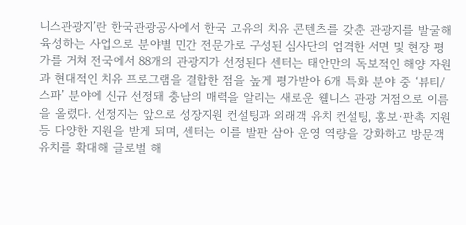니스관광지’란 한국관광공사에서 한국 고유의 치유 콘텐츠를 갖춘 관광지를 발굴해 육성하는 사업으로 분야별 민간 전문가로 구성된 심사단의 엄격한 서면 및 현장 평가를 거쳐 전국에서 88개의 관광지가 선정된다 센터는 태안만의 독보적인 해양 자원과 현대적인 치유 프로그램을 결합한 점을 높게 평가받아 6개 특화 분야 중 ‘뷰티/스파’ 분야에 신규 선정돼 충남의 매력을 알리는 새로운 웰니스 관광 거점으로 이름을 올렸다. 선정지는 앞으로 성장지원 컨설팅과 외래객 유치 컨설팅, 홍보·판촉 지원 등 다양한 지원을 받게 되며, 센터는 이를 발판 삼아 운영 역량을 강화하고 방문객 유치를 확대해 글로벌 해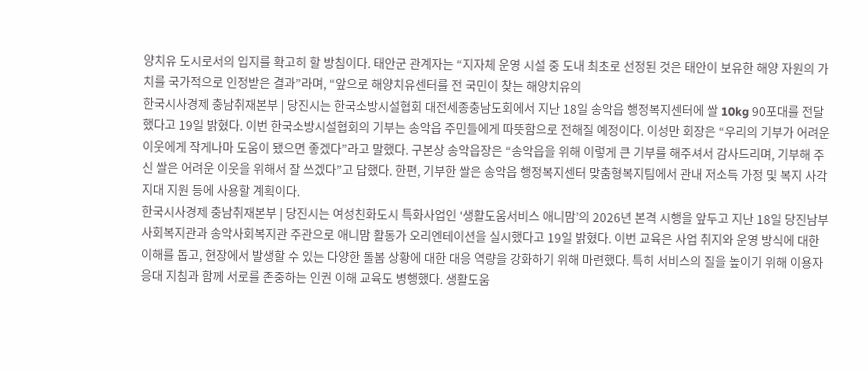양치유 도시로서의 입지를 확고히 할 방침이다. 태안군 관계자는 “지자체 운영 시설 중 도내 최초로 선정된 것은 태안이 보유한 해양 자원의 가치를 국가적으로 인정받은 결과”라며, “앞으로 해양치유센터를 전 국민이 찾는 해양치유의
한국시사경제 충남취재본부 | 당진시는 한국소방시설협회 대전세종충남도회에서 지난 18일 송악읍 행정복지센터에 쌀 10kg 90포대를 전달했다고 19일 밝혔다. 이번 한국소방시설협회의 기부는 송악읍 주민들에게 따뜻함으로 전해질 예정이다. 이성만 회장은 “우리의 기부가 어려운 이웃에게 작게나마 도움이 됐으면 좋겠다”라고 말했다. 구본상 송악읍장은 “송악읍을 위해 이렇게 큰 기부를 해주셔서 감사드리며, 기부해 주신 쌀은 어려운 이웃을 위해서 잘 쓰겠다”고 답했다. 한편, 기부한 쌀은 송악읍 행정복지센터 맞춤형복지팀에서 관내 저소득 가정 및 복지 사각지대 지원 등에 사용할 계획이다.
한국시사경제 충남취재본부 | 당진시는 여성친화도시 특화사업인 ‘생활도움서비스 애니맘’의 2026년 본격 시행을 앞두고 지난 18일 당진남부사회복지관과 송악사회복지관 주관으로 애니맘 활동가 오리엔테이션을 실시했다고 19일 밝혔다. 이번 교육은 사업 취지와 운영 방식에 대한 이해를 돕고, 현장에서 발생할 수 있는 다양한 돌봄 상황에 대한 대응 역량을 강화하기 위해 마련했다. 특히 서비스의 질을 높이기 위해 이용자 응대 지침과 함께 서로를 존중하는 인권 이해 교육도 병행했다. 생활도움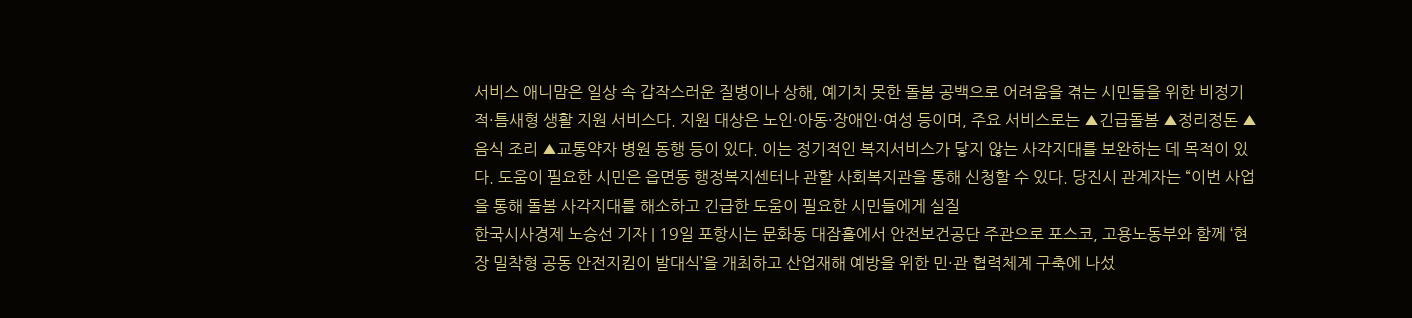서비스 애니맘은 일상 속 갑작스러운 질병이나 상해, 예기치 못한 돌봄 공백으로 어려움을 겪는 시민들을 위한 비정기적·틈새형 생활 지원 서비스다. 지원 대상은 노인·아동·장애인·여성 등이며, 주요 서비스로는 ▲긴급돌봄 ▲정리정돈 ▲음식 조리 ▲교통약자 병원 동행 등이 있다. 이는 정기적인 복지서비스가 닿지 않는 사각지대를 보완하는 데 목적이 있다. 도움이 필요한 시민은 읍면동 행정복지센터나 관할 사회복지관을 통해 신청할 수 있다. 당진시 관계자는 “이번 사업을 통해 돌봄 사각지대를 해소하고 긴급한 도움이 필요한 시민들에게 실질
한국시사경제 노승선 기자 | 19일 포항시는 문화동 대잠홀에서 안전보건공단 주관으로 포스코, 고용노동부와 함께 ‘현장 밀착형 공동 안전지킴이 발대식’을 개최하고 산업재해 예방을 위한 민·관 협력체계 구축에 나섰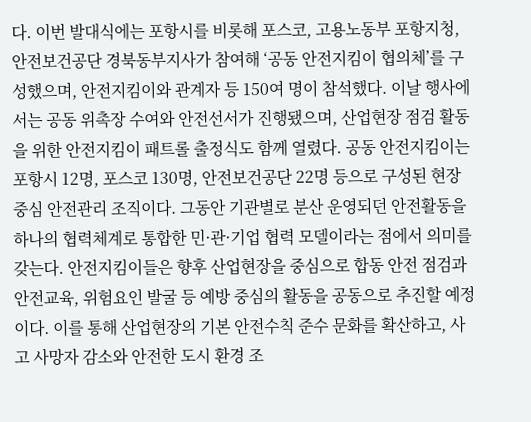다. 이번 발대식에는 포항시를 비롯해 포스코, 고용노동부 포항지청, 안전보건공단 경북동부지사가 참여해 ‘공동 안전지킴이 협의체’를 구성했으며, 안전지킴이와 관계자 등 150여 명이 참석했다. 이날 행사에서는 공동 위촉장 수여와 안전선서가 진행됐으며, 산업현장 점검 활동을 위한 안전지킴이 패트롤 출정식도 함께 열렸다. 공동 안전지킴이는 포항시 12명, 포스코 130명, 안전보건공단 22명 등으로 구성된 현장 중심 안전관리 조직이다. 그동안 기관별로 분산 운영되던 안전활동을 하나의 협력체계로 통합한 민·관·기업 협력 모델이라는 점에서 의미를 갖는다. 안전지킴이들은 향후 산업현장을 중심으로 합동 안전 점검과 안전교육, 위험요인 발굴 등 예방 중심의 활동을 공동으로 추진할 예정이다. 이를 통해 산업현장의 기본 안전수칙 준수 문화를 확산하고, 사고 사망자 감소와 안전한 도시 환경 조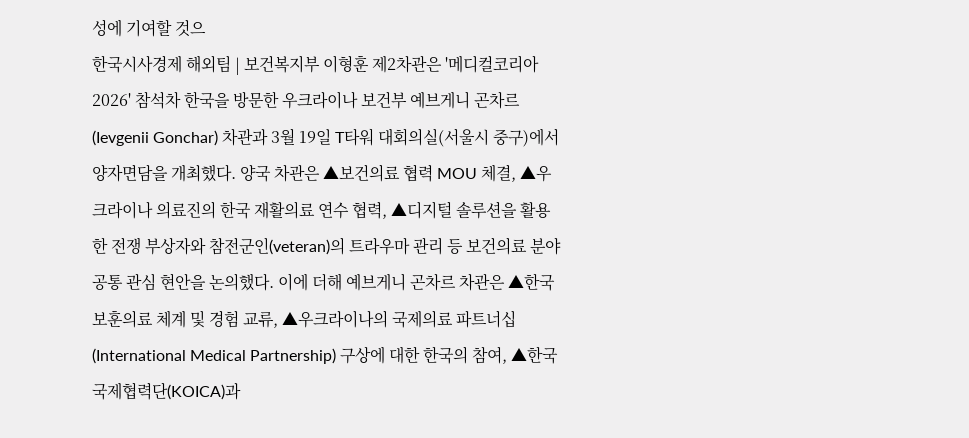성에 기여할 것으
한국시사경제 해외팀 | 보건복지부 이형훈 제2차관은 '메디컬코리아 2026' 참석차 한국을 방문한 우크라이나 보건부 예브게니 곤차르(Ievgenii Gonchar) 차관과 3월 19일 T타워 대회의실(서울시 중구)에서 양자면담을 개최했다. 양국 차관은 ▲보건의료 협력 MOU 체결, ▲우크라이나 의료진의 한국 재활의료 연수 협력, ▲디지털 솔루션을 활용한 전쟁 부상자와 참전군인(veteran)의 트라우마 관리 등 보건의료 분야 공통 관심 현안을 논의했다. 이에 더해 예브게니 곤차르 차관은 ▲한국 보훈의료 체계 및 경험 교류, ▲우크라이나의 국제의료 파트너십(International Medical Partnership) 구상에 대한 한국의 참여, ▲한국국제협력단(KOICA)과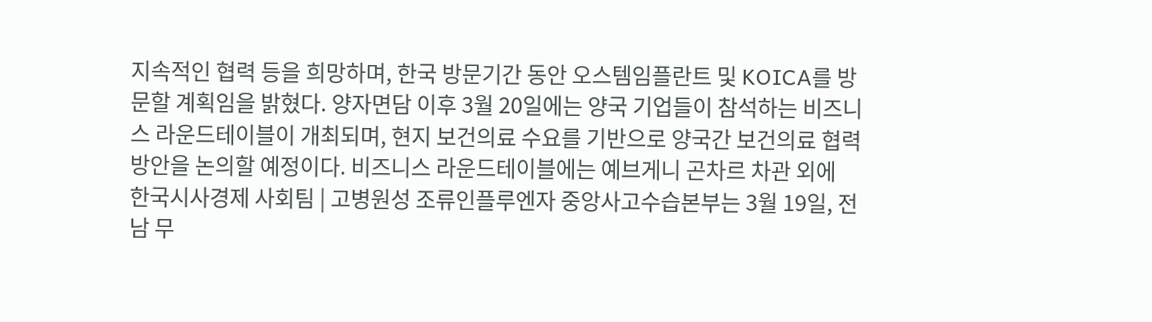지속적인 협력 등을 희망하며, 한국 방문기간 동안 오스템임플란트 및 KOICA를 방문할 계획임을 밝혔다. 양자면담 이후 3월 20일에는 양국 기업들이 참석하는 비즈니스 라운드테이블이 개최되며, 현지 보건의료 수요를 기반으로 양국간 보건의료 협력 방안을 논의할 예정이다. 비즈니스 라운드테이블에는 예브게니 곤차르 차관 외에
한국시사경제 사회팀 | 고병원성 조류인플루엔자 중앙사고수습본부는 3월 19일, 전남 무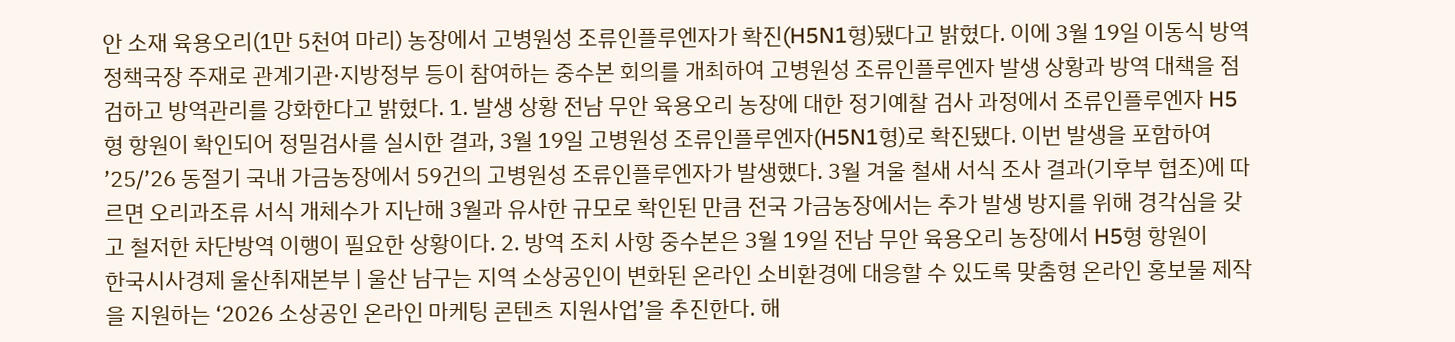안 소재 육용오리(1만 5천여 마리) 농장에서 고병원성 조류인플루엔자가 확진(H5N1형)됐다고 밝혔다. 이에 3월 19일 이동식 방역정책국장 주재로 관계기관·지방정부 등이 참여하는 중수본 회의를 개최하여 고병원성 조류인플루엔자 발생 상황과 방역 대책을 점검하고 방역관리를 강화한다고 밝혔다. 1. 발생 상황 전남 무안 육용오리 농장에 대한 정기예찰 검사 과정에서 조류인플루엔자 H5형 항원이 확인되어 정밀검사를 실시한 결과, 3월 19일 고병원성 조류인플루엔자(H5N1형)로 확진됐다. 이번 발생을 포함하여 ’25/’26 동절기 국내 가금농장에서 59건의 고병원성 조류인플루엔자가 발생했다. 3월 겨울 철새 서식 조사 결과(기후부 협조)에 따르면 오리과조류 서식 개체수가 지난해 3월과 유사한 규모로 확인된 만큼 전국 가금농장에서는 추가 발생 방지를 위해 경각심을 갖고 철저한 차단방역 이행이 필요한 상황이다. 2. 방역 조치 사항 중수본은 3월 19일 전남 무안 육용오리 농장에서 H5형 항원이
한국시사경제 울산취재본부 | 울산 남구는 지역 소상공인이 변화된 온라인 소비환경에 대응할 수 있도록 맞춤형 온라인 홍보물 제작을 지원하는 ‘2026 소상공인 온라인 마케팅 콘텐츠 지원사업’을 추진한다. 해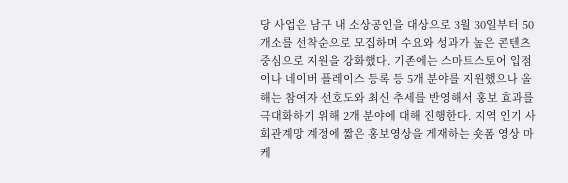당 사업은 남구 내 소상공인을 대상으로 3월 30일부터 50개소를 선착순으로 모집하며 수요와 성과가 높은 콘텐츠 중심으로 지원을 강화했다. 기존에는 스마트스토어 입점이나 네이버 플레이스 등록 등 5개 분야를 지원했으나 올해는 참여자 선호도와 최신 추세를 반영해서 홍보 효과를 극대화하기 위해 2개 분야에 대해 진행한다. 지역 인기 사회관계망 계정에 짧은 홍보영상을 게재하는 숏폼 영상 마케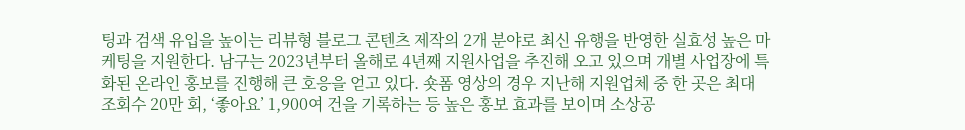팅과 검색 유입을 높이는 리뷰형 블로그 콘텐츠 제작의 2개 분야로 최신 유행을 반영한 실효성 높은 마케팅을 지원한다. 남구는 2023년부터 올해로 4년째 지원사업을 추진해 오고 있으며 개별 사업장에 특화된 온라인 홍보를 진행해 큰 호응을 얻고 있다. 숏폼 영상의 경우 지난해 지원업체 중 한 곳은 최대 조회수 20만 회, ‘좋아요’ 1,900여 건을 기록하는 등 높은 홍보 효과를 보이며 소상공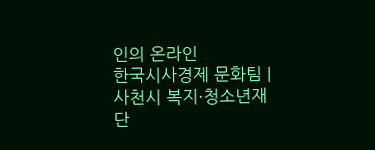인의 온라인
한국시사경제 문화팀 | 사천시 복지·청소년재단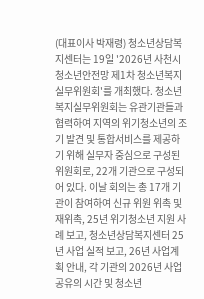(대표이사 박재령) 청소년상담복지센터는 19일 '2026년 사천시 청소년안전망 제1차 청소년복지실무위원회'를 개최했다. 청소년복지실무위원회는 유관기관들과 협력하여 지역의 위기청소년의 조기 발견 및 통합서비스를 제공하기 위해 실무자 중심으로 구성된 위원회로, 22개 기관으로 구성되어 있다. 이날 회의는 총 17개 기관이 참여하여 신규 위원 위촉 및 재위촉, 25년 위기청소년 지원 사례 보고, 청소년상담복지센터 25년 사업 실적 보고, 26년 사업계획 안내, 각 기관의 2026년 사업 공유의 시간 및 청소년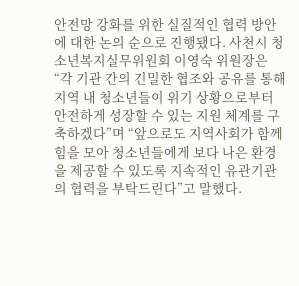안전망 강화를 위한 실질적인 협력 방안에 대한 논의 순으로 진행됐다. 사천시 청소년복지실무위원회 이영숙 위원장은 “각 기관 간의 긴밀한 협조와 공유를 통해 지역 내 청소년들이 위기 상황으로부터 안전하게 성장할 수 있는 지원 체계를 구축하겠다”며 “앞으로도 지역사회가 함께 힘을 모아 청소년들에게 보다 나은 환경을 제공할 수 있도록 지속적인 유관기관의 협력을 부탁드린다”고 말했다.